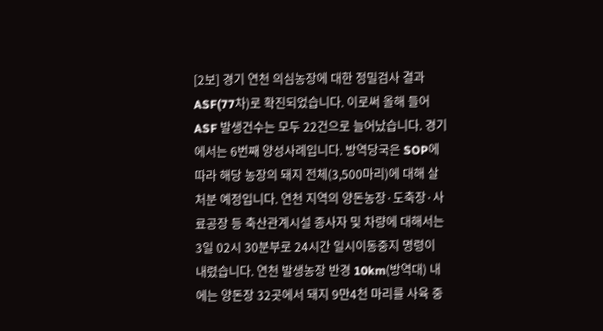[2보] 경기 연천 의심농장에 대한 정밀검사 결과 ASF(77차)로 확진되었습니다. 이로써 올해 들어 ASF 발생건수는 모두 22건으로 늘어났습니다. 경기에서는 6번째 양성사례입니다. 방역당국은 SOP에 따라 해당 농장의 돼지 전체(3,500마리)에 대해 살처분 예정입니다. 연천 지역의 양돈농장·도축장·사료공장 등 축산관계시설 종사자 및 차량에 대해서는 3일 02시 30분부로 24시간 일시이동중지 명령이 내렸습니다. 연천 발생농장 반경 10km(방역대) 내에는 양돈장 32곳에서 돼지 9만4천 마리를 사육 중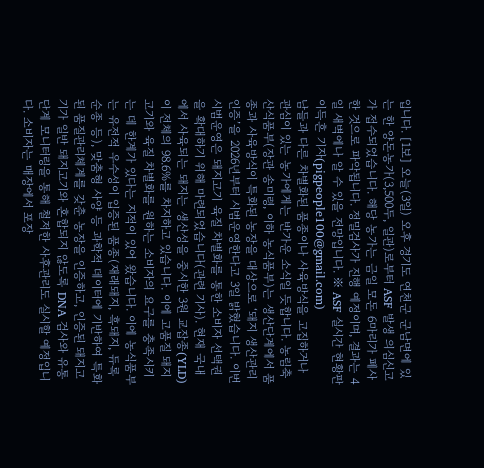입니다. [1보] 오늘(3일) 오후 경기도 연천군 군남면에 있는 한 양돈농가(3,500두, 일관)로부터 ASF 발생 의심신고가 접수되었습니다. 해당 농가는 금일 모돈 6마리가 폐사한 것으로 파악됩니다. 정밀검사가 진행 예정이며, 결과는 4일 새벽에나 알 수 있을 전망입니다. ※ ASF 실시간 현황판 이득흔 기자(pigpeople100@gmail.com)
남들과 다른 차별화된 품종이나 사육방식을 고집하거나 관심이 있는 농가에게는 반가운 소식일 듯합니다. 농림축산식품부(장관 송미령, 이하 농식품부)는 생산단계에서 품종과 사육방식이 특화된 농장을 대상으로 ‘돼지 생산관리 인증’을 2026년부터 시범운영한다고 3일 밝혔습니다. 이번 시범운영은 돼지고기 육질 차별화를 통한 소비자 선택권을 확대하기 위해 마련되었습니다(관련 기사). 현재 국내에서 사육되는 돼지는 생산성을 중시한 3원 교잡종(YLD)이 전체의 98.6%를 차지하고 있습니다. 이에 고품질 돼지고기와 육질 차별화를 원하는 소비자의 요구를 충족시키는 데 한계가 있다는 지적이 있어 왔습니다. 이에 농식품부는 유전적 우수성이 입증된 품종(재래돼지, 흑돼지, 듀록 순종 등), 맞춤형 사양 등 과학적 데이터에 기반하여 특화된 품질관리체계를 갖춘 농장을 인증하고, 인증된 돼지고기가 일반 돼지고기와 혼합되지 않도록 DNA 검사와 유통단계 모니터링을 통해 철저한 사후관리도 실시할 예정입니다. 소비자는 매장에서 포장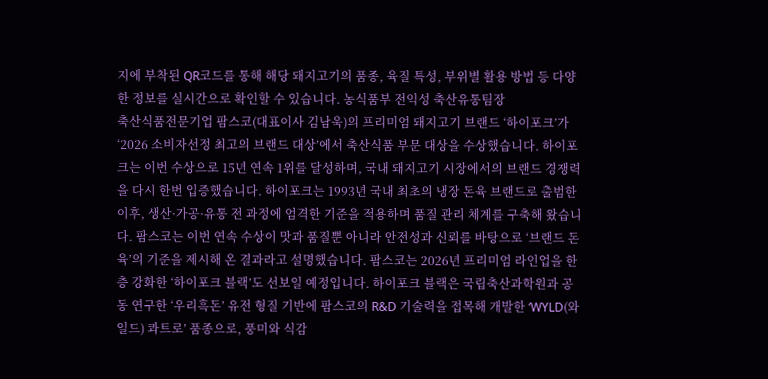지에 부착된 QR코드를 통해 해당 돼지고기의 품종, 육질 특성, 부위별 활용 방법 등 다양한 정보를 실시간으로 확인할 수 있습니다. 농식품부 전익성 축산유통팀장
축산식품전문기업 팜스코(대표이사 김남욱)의 프리미엄 돼지고기 브랜드 ‘하이포크’가 ‘2026 소비자선정 최고의 브랜드 대상’에서 축산식품 부문 대상을 수상했습니다. 하이포크는 이번 수상으로 15년 연속 1위를 달성하며, 국내 돼지고기 시장에서의 브랜드 경쟁력을 다시 한번 입증했습니다. 하이포크는 1993년 국내 최초의 냉장 돈육 브랜드로 출범한 이후, 생산·가공·유통 전 과정에 엄격한 기준을 적용하며 품질 관리 체계를 구축해 왔습니다. 팜스코는 이번 연속 수상이 맛과 품질뿐 아니라 안전성과 신뢰를 바탕으로 ‘브랜드 돈육’의 기준을 제시해 온 결과라고 설명했습니다. 팜스코는 2026년 프리미엄 라인업을 한층 강화한 ‘하이포크 블랙’도 선보일 예정입니다. 하이포크 블랙은 국립축산과학원과 공동 연구한 ‘우리흑돈’ 유전 형질 기반에 팜스코의 R&D 기술력을 접목해 개발한 ‘WYLD(와일드) 콰트로’ 품종으로, 풍미와 식감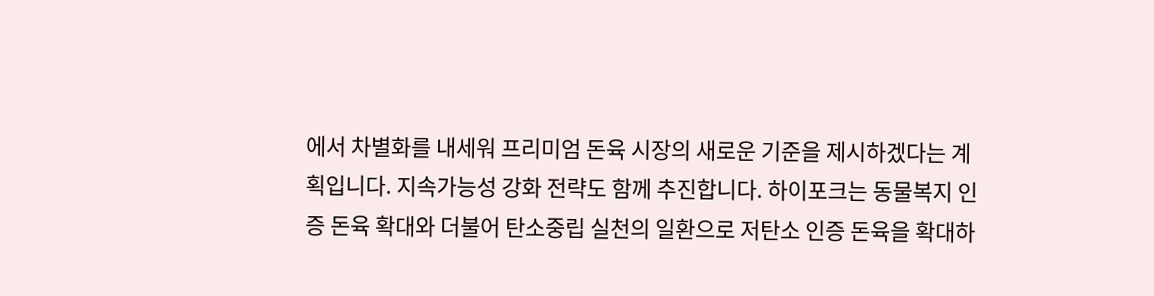에서 차별화를 내세워 프리미엄 돈육 시장의 새로운 기준을 제시하겠다는 계획입니다. 지속가능성 강화 전략도 함께 추진합니다. 하이포크는 동물복지 인증 돈육 확대와 더불어 탄소중립 실천의 일환으로 저탄소 인증 돈육을 확대하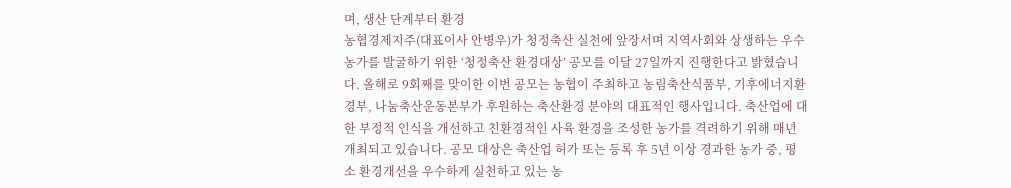며, 생산 단계부터 환경
농협경제지주(대표이사 안병우)가 청정축산 실천에 앞장서며 지역사회와 상생하는 우수농가를 발굴하기 위한 ‘청정축산 환경대상’ 공모를 이달 27일까지 진행한다고 밝혔습니다. 올해로 9회째를 맞이한 이번 공모는 농협이 주최하고 농림축산식품부, 기후에너지환경부, 나눔축산운동본부가 후원하는 축산환경 분야의 대표적인 행사입니다. 축산업에 대한 부정적 인식을 개선하고 친환경적인 사육 환경을 조성한 농가를 격려하기 위해 매년 개최되고 있습니다. 공모 대상은 축산업 허가 또는 등록 후 5년 이상 경과한 농가 중, 평소 환경개선을 우수하게 실천하고 있는 농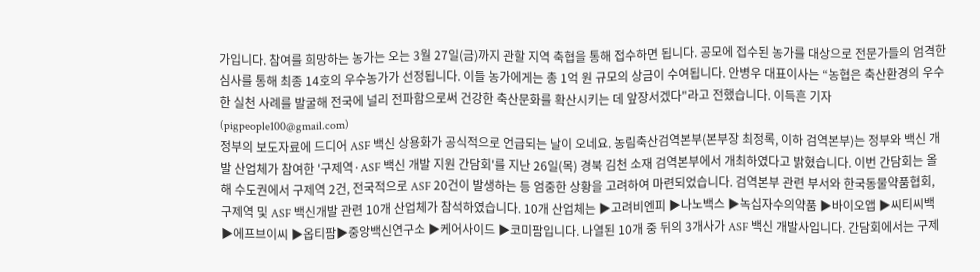가입니다. 참여를 희망하는 농가는 오는 3월 27일(금)까지 관할 지역 축협을 통해 접수하면 됩니다. 공모에 접수된 농가를 대상으로 전문가들의 엄격한 심사를 통해 최종 14호의 우수농가가 선정됩니다. 이들 농가에게는 총 1억 원 규모의 상금이 수여됩니다. 안병우 대표이사는 “농협은 축산환경의 우수한 실천 사례를 발굴해 전국에 널리 전파함으로써 건강한 축산문화를 확산시키는 데 앞장서겠다"라고 전했습니다. 이득흔 기자(pigpeople100@gmail.com)
정부의 보도자료에 드디어 ASF 백신 상용화가 공식적으로 언급되는 날이 오네요. 농림축산검역본부(본부장 최정록, 이하 검역본부)는 정부와 백신 개발 산업체가 참여한 '구제역·ASF 백신 개발 지원 간담회'를 지난 26일(목) 경북 김천 소재 검역본부에서 개최하였다고 밝혔습니다. 이번 간담회는 올해 수도권에서 구제역 2건, 전국적으로 ASF 20건이 발생하는 등 엄중한 상황을 고려하여 마련되었습니다. 검역본부 관련 부서와 한국동물약품협회, 구제역 및 ASF 백신개발 관련 10개 산업체가 참석하였습니다. 10개 산업체는 ▶고려비엔피 ▶나노백스 ▶녹십자수의약품 ▶바이오앱 ▶씨티씨백 ▶에프브이씨 ▶옵티팜▶중앙백신연구소 ▶케어사이드 ▶코미팜입니다. 나열된 10개 중 뒤의 3개사가 ASF 백신 개발사입니다. 간담회에서는 구제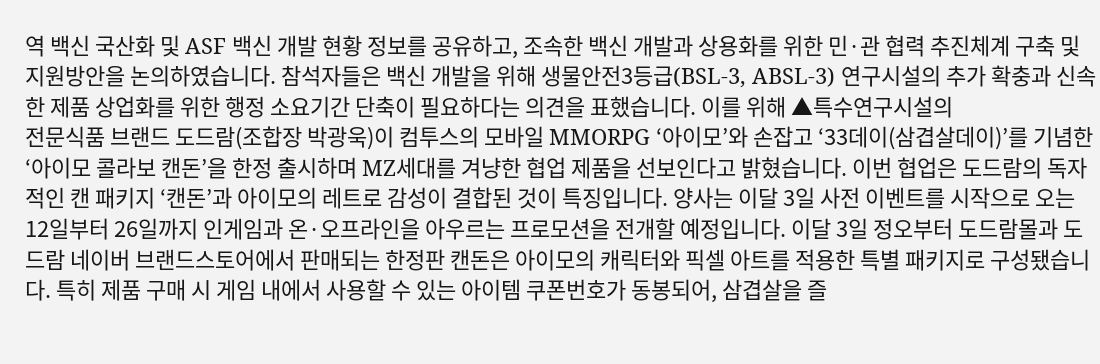역 백신 국산화 및 ASF 백신 개발 현황 정보를 공유하고, 조속한 백신 개발과 상용화를 위한 민·관 협력 추진체계 구축 및 지원방안을 논의하였습니다. 참석자들은 백신 개발을 위해 생물안전3등급(BSL-3, ABSL-3) 연구시설의 추가 확충과 신속한 제품 상업화를 위한 행정 소요기간 단축이 필요하다는 의견을 표했습니다. 이를 위해 ▲특수연구시설의
전문식품 브랜드 도드람(조합장 박광욱)이 컴투스의 모바일 MMORPG ‘아이모’와 손잡고 ‘33데이(삼겹살데이)’를 기념한 ‘아이모 콜라보 캔돈’을 한정 출시하며 MZ세대를 겨냥한 협업 제품을 선보인다고 밝혔습니다. 이번 협업은 도드람의 독자적인 캔 패키지 ‘캔돈’과 아이모의 레트로 감성이 결합된 것이 특징입니다. 양사는 이달 3일 사전 이벤트를 시작으로 오는 12일부터 26일까지 인게임과 온·오프라인을 아우르는 프로모션을 전개할 예정입니다. 이달 3일 정오부터 도드람몰과 도드람 네이버 브랜드스토어에서 판매되는 한정판 캔돈은 아이모의 캐릭터와 픽셀 아트를 적용한 특별 패키지로 구성됐습니다. 특히 제품 구매 시 게임 내에서 사용할 수 있는 아이템 쿠폰번호가 동봉되어, 삼겹살을 즐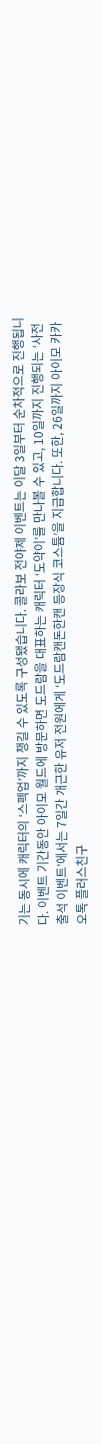기는 동시에 캐릭터의 ‘스펙업’까지 챙길 수 있도록 구성됐습니다. 콜라보 전야제 이벤트는 이달 3일부터 순차적으로 진행됩니다. 이벤트 기간동안 아이모 월드에 방문하면 도드람을 대표하는 캐릭터 ‘도약이’를 만나볼 수 있고, 10일까지 진행되는 ‘사전 출석 이벤트’에서는 7일간 개근한 유저 전원에게 ‘도드람캔돈한캔 등장식 코스튬’을 지급합니다. 또한, 26일까지 아이모 카카오톡 플러스친구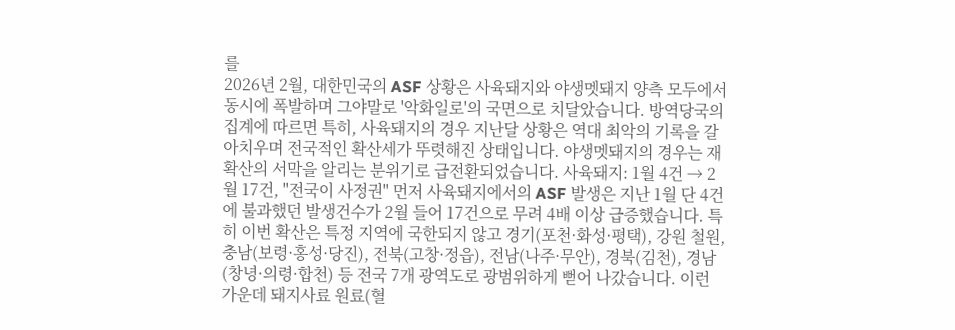를
2026년 2월, 대한민국의 ASF 상황은 사육돼지와 야생멧돼지 양측 모두에서 동시에 폭발하며 그야말로 '악화일로'의 국면으로 치달았습니다. 방역당국의 집계에 따르면 특히, 사육돼지의 경우 지난달 상황은 역대 최악의 기록을 갈아치우며 전국적인 확산세가 뚜렷해진 상태입니다. 야생멧돼지의 경우는 재확산의 서막을 알리는 분위기로 급전환되었습니다. 사육돼지: 1월 4건 → 2월 17건, "전국이 사정권" 먼저 사육돼지에서의 ASF 발생은 지난 1월 단 4건에 불과했던 발생건수가 2월 들어 17건으로 무려 4배 이상 급증했습니다. 특히 이번 확산은 특정 지역에 국한되지 않고 경기(포천·화성·평택), 강원 철원, 충남(보령·홍성·당진), 전북(고창·정읍), 전남(나주·무안), 경북(김천), 경남(창녕·의령·합천) 등 전국 7개 광역도로 광범위하게 뻗어 나갔습니다. 이런 가운데 돼지사료 원료(혈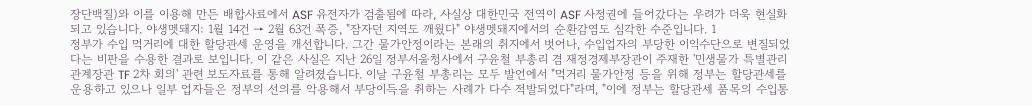장단백질)와 이를 이용해 만든 배합사료에서 ASF 유전자가 검출됨에 따라, 사실상 대한민국 전역이 ASF 사정권에 들어갔다는 우려가 더욱 현실화되고 있습니다. 야생멧돼지: 1월 14건 → 2월 63건 폭증, "잠자던 지역도 깨웠다" 야생멧돼지에서의 순환감염도 심각한 수준입니다. 1
정부가 수입 먹거리에 대한 할당관세 운영을 개선합니다. 그간 물가안정이라는 본래의 취지에서 벗어나, 수입업자의 부당한 이익수단으로 변질되었다는 비판을 수용한 결과로 보입니다. 이 같은 사실은 지난 26일 정부서울청사에서 구윤철 부총리 겸 재정경제부장관이 주재한 '민생물가 특별관리 관계장관 TF 2차 회의' 관련 보도자료를 통해 알려졌습니다. 이날 구윤철 부총리는 모두 발언에서 "먹거리 물가안정 등을 위해 정부는 할당관세를 운용하고 있으나 일부 업자들은 정부의 선의를 악용해서 부당이득을 취하는 사례가 다수 적발되었다"라며, "이에 정부는 할당관세 품목의 수입통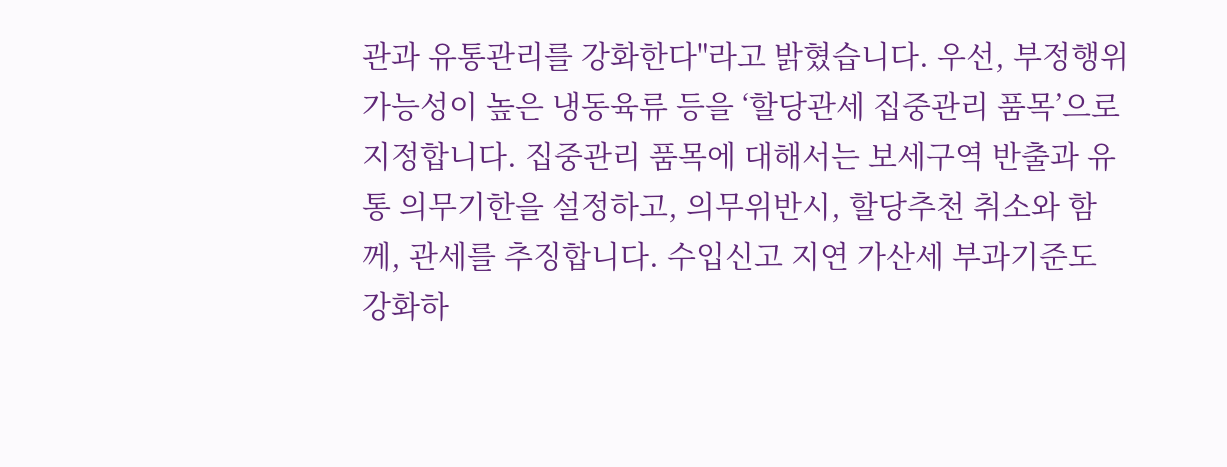관과 유통관리를 강화한다"라고 밝혔습니다. 우선, 부정행위 가능성이 높은 냉동육류 등을 ‘할당관세 집중관리 품목’으로 지정합니다. 집중관리 품목에 대해서는 보세구역 반출과 유통 의무기한을 설정하고, 의무위반시, 할당추천 취소와 함께, 관세를 추징합니다. 수입신고 지연 가산세 부과기준도 강화하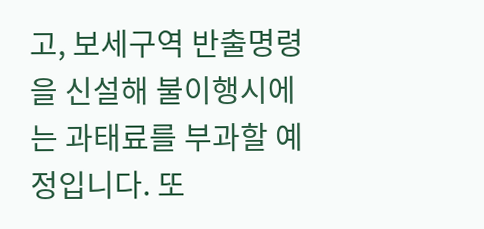고, 보세구역 반출명령을 신설해 불이행시에는 과태료를 부과할 예정입니다. 또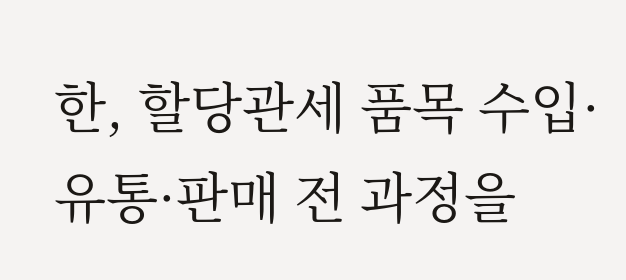한, 할당관세 품목 수입·유통·판매 전 과정을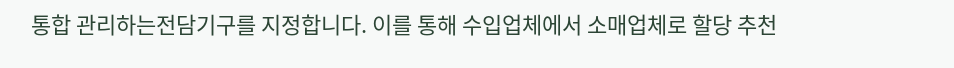통합 관리하는전담기구를 지정합니다. 이를 통해 수입업체에서 소매업체로 할당 추천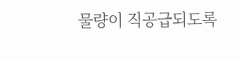물량이 직공급되도록